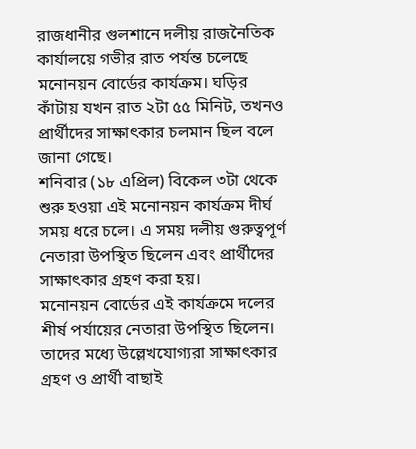রাজধানীর গুলশানে দলীয় রাজনৈতিক কার্যালয়ে গভীর রাত পর্যন্ত চলেছে মনোনয়ন বোর্ডের কার্যক্রম। ঘড়ির কাঁটায় যখন রাত ২টা ৫৫ মিনিট, তখনও প্রার্থীদের সাক্ষাৎকার চলমান ছিল বলে জানা গেছে।
শনিবার (১৮ এপ্রিল) বিকেল ৩টা থেকে শুরু হওয়া এই মনোনয়ন কার্যক্রম দীর্ঘ সময় ধরে চলে। এ সময় দলীয় গুরুত্বপূর্ণ নেতারা উপস্থিত ছিলেন এবং প্রার্থীদের সাক্ষাৎকার গ্রহণ করা হয়।
মনোনয়ন বোর্ডের এই কার্যক্রমে দলের শীর্ষ পর্যায়ের নেতারা উপস্থিত ছিলেন। তাদের মধ্যে উল্লেখযোগ্যরা সাক্ষাৎকার গ্রহণ ও প্রার্থী বাছাই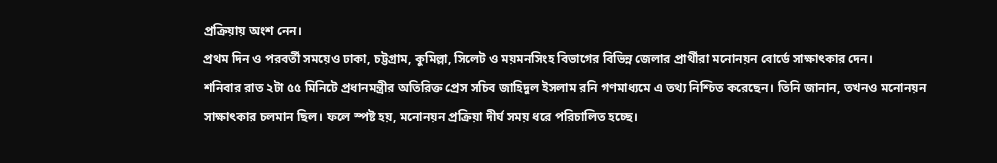প্রক্রিয়ায় অংশ নেন।
প্রথম দিন ও পরবর্তী সময়েও ঢাকা, চট্টগ্রাম, কুমিল্লা, সিলেট ও ময়মনসিংহ বিভাগের বিভিন্ন জেলার প্রার্থীরা মনোনয়ন বোর্ডে সাক্ষাৎকার দেন।
শনিবার রাত ২টা ৫৫ মিনিটে প্রধানমন্ত্রীর অতিরিক্ত প্রেস সচিব জাহিদুল ইসলাম রনি গণমাধ্যমে এ তথ্য নিশ্চিত করেছেন। তিনি জানান, তখনও মনোনয়ন সাক্ষাৎকার চলমান ছিল। ফলে স্পষ্ট হয়, মনোনয়ন প্রক্রিয়া দীর্ঘ সময় ধরে পরিচালিত হচ্ছে।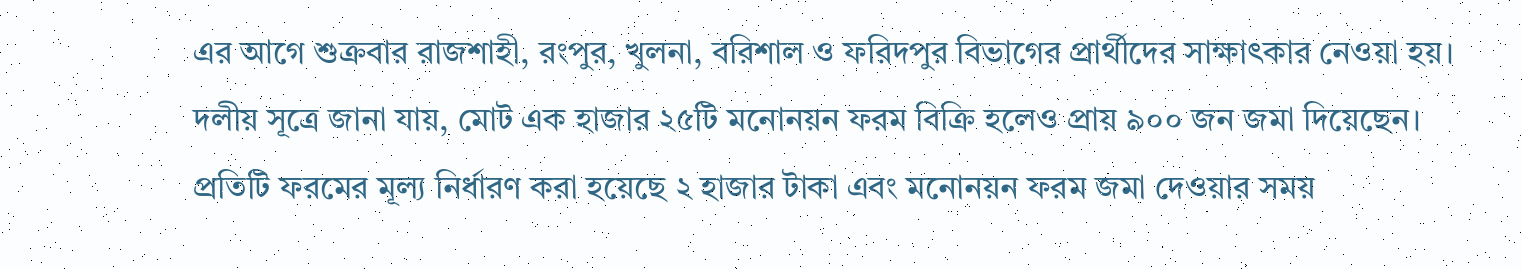এর আগে শুক্রবার রাজশাহী, রংপুর, খুলনা, বরিশাল ও ফরিদপুর বিভাগের প্রার্থীদের সাক্ষাৎকার নেওয়া হয়।
দলীয় সূত্রে জানা যায়, মোট এক হাজার ২৫টি মনোনয়ন ফরম বিক্রি হলেও প্রায় ৯০০ জন জমা দিয়েছেন। প্রতিটি ফরমের মূল্য নির্ধারণ করা হয়েছে ২ হাজার টাকা এবং মনোনয়ন ফরম জমা দেওয়ার সময়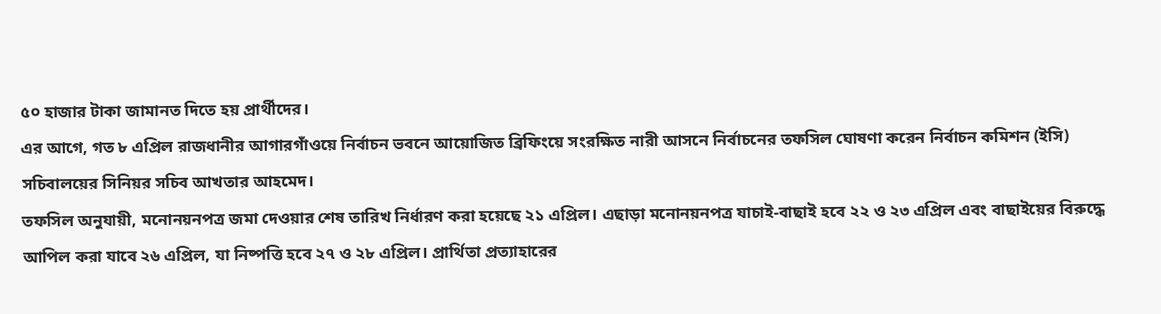৫০ হাজার টাকা জামানত দিতে হয় প্রার্থীদের।
এর আগে, গত ৮ এপ্রিল রাজধানীর আগারগাঁওয়ে নির্বাচন ভবনে আয়োজিত ব্রিফিংয়ে সংরক্ষিত নারী আসনে নির্বাচনের তফসিল ঘোষণা করেন নির্বাচন কমিশন (ইসি) সচিবালয়ের সিনিয়র সচিব আখতার আহমেদ।
তফসিল অনুযায়ী, মনোনয়নপত্র জমা দেওয়ার শেষ তারিখ নির্ধারণ করা হয়েছে ২১ এপ্রিল। এছাড়া মনোনয়নপত্র যাচাই-বাছাই হবে ২২ ও ২৩ এপ্রিল এবং বাছাইয়ের বিরুদ্ধে আপিল করা যাবে ২৬ এপ্রিল, যা নিষ্পত্তি হবে ২৭ ও ২৮ এপ্রিল। প্রার্থিতা প্রত্যাহারের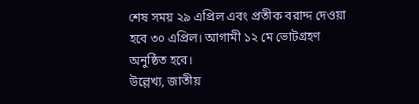শেষ সময় ২৯ এপ্রিল এবং প্রতীক বরাদ্দ দেওয়া হবে ৩০ এপ্রিল। আগামী ১২ মে ভোটগ্রহণ অনুষ্ঠিত হবে।
উল্লেখ্য, জাতীয়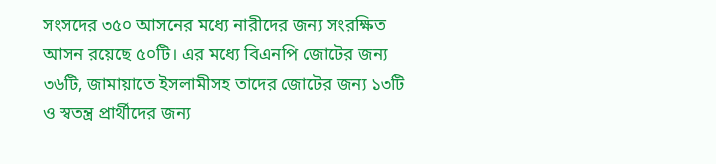সংসদের ৩৫০ আসনের মধ্যে নারীদের জন্য সংরক্ষিত আসন রয়েছে ৫০টি। এর মধ্যে বিএনপি জোটের জন্য ৩৬টি, জামায়াতে ইসলামীসহ তাদের জোটের জন্য ১৩টি ও স্বতন্ত্র প্রার্থীদের জন্য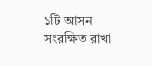১টি আসন সংরক্ষিত রাখা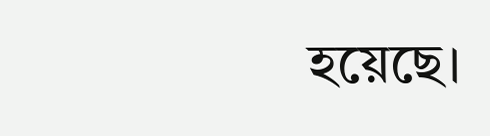হয়েছে।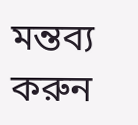মন্তব্য করুন